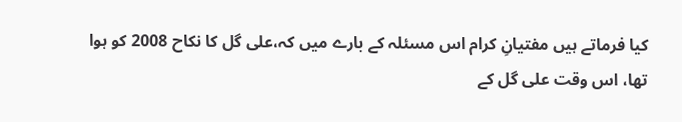کیا فرماتے ہیں مفتیانِ کرام اس مسئلہ کے بارے میں کہ،علی گل کا نکاح 2008 کو ہوا تھا، اس وقت علی گل کے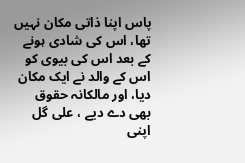پاس اپنا ذاتی مکان نہیں تھا، اس کی شادی ہونے کے بعد اس کی بیوی کو اس کے والد نے ایک مکان دیا، اور مالکانہ حقوق بھی دے دیے ، علی گل اپنی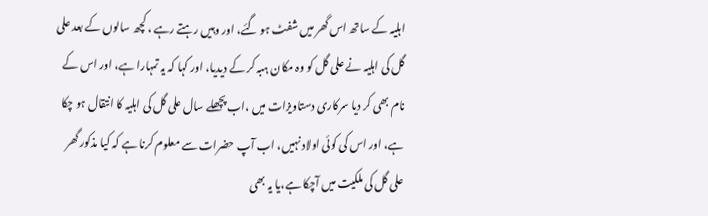اہلیہ کے ساتھ اس گھر میں شفٹ ہو گئے، اور وہیں رہتے رہے ، کچھ سالوں کے بعد علی گل کی اہلیہ نے علی گل کو وہ مکان ہبہ کر کے دیدیا، اور کہا کہ یہ تمہارا ہے، اور اس کے نام بھی کر دیا سرکاری دستاویزات میں ،اب پچھلے سال علی گل کی اہلیہ کا انتقال ہو چکا ہے، اور اس کی کوئی اولاد نہیں، اب آپ حضرات سے معلوم کرنا ہے کہ کیا مذکور گھر علی گل کی ملکیت میں آچکا ہے،یا یہ بھی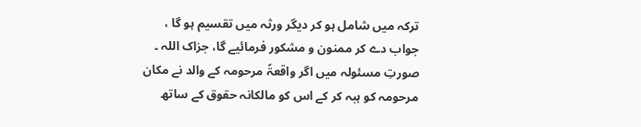ترکہ میں شامل ہو کر دیگر ورثہ میں تقسیم ہو گا ، جواب دے کر ممنون و مشکور فرمائیے گا، جزاک اللہ ۔
صورتِ مسئولہ میں اگر واقعۃً مرحومہ کے والد نے مکان مرحومہ کو ہبہ کر کے اس کو مالکانہ حقوق کے ساتھ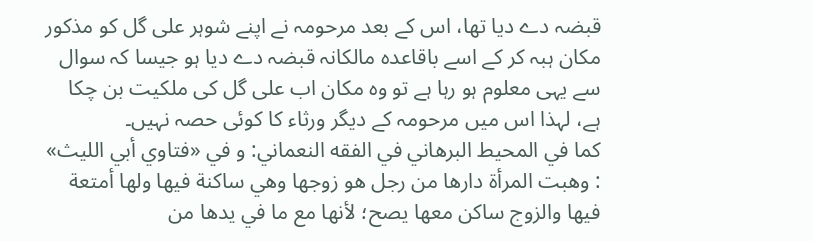قبضہ دے دیا تھا، اس کے بعد مرحومہ نے اپنے شوہر علی گل کو مذکور مکان ہبہ کر کے اسے باقاعدہ مالکانہ قبضہ دے دیا ہو جیسا کہ سوال سے یہی معلوم ہو رہا ہے تو وہ مکان اب علی گل کی ملکیت بن چکا ہے، لہذا اس میں مرحومہ کے دیگر ورثاء کا کوئی حصہ نہیں۔
کما في المحيط البرهاني في الفقه النعماني: و في «فتاوي أبي الليث» : وهبت المرأة دارها من رجل هو زوجها وهي ساكنة فيها ولها أمتعة فيها والزوج ساكن معها يصح؛ لأنها مع ما في يدها من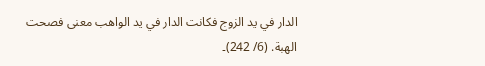الدار في يد الزوج فكانت الدار في يد الواهب معنى فصحت الهبة. (6/ 242)۔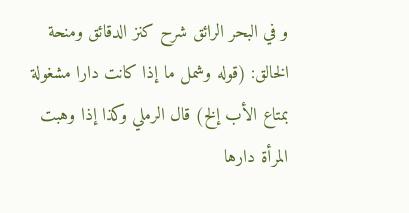و في البحر الرائق شرح كنز الدقائق ومنحة الخالق: (قوله وشمل ما إذا كانت دارا مشغولة بمتاع الأب إلخ) قال الرملي وكذا إذا وهبت المرأة دارها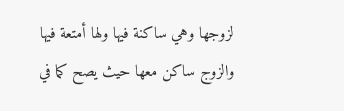لزوجها وهي ساكنة فيها ولها أمتعة فيها والزوج ساكن معها حيث يصح كما في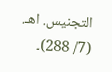التجنيس. اهـ. (7/ 288)۔